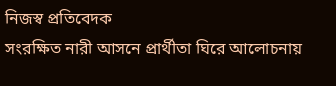নিজস্ব প্রতিবেদক
সংরক্ষিত নারী আসনে প্রার্থীতা ঘিরে আলোচনায়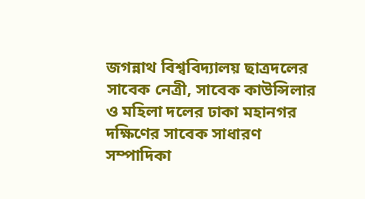জগন্নাথ বিশ্ববিদ্যালয় ছাত্রদলের সাবেক নেত্রী, সাবেক কাউন্সিলার ও মহিলা দলের ঢাকা মহানগর দক্ষিণের সাবেক সাধারণ সম্পাদিকা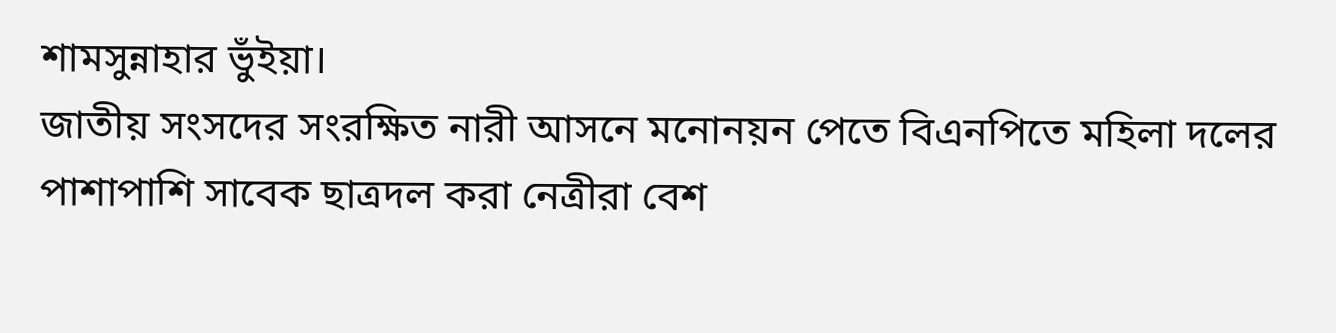শামসুন্নাহার ভুঁইয়া।
জাতীয় সংসদের সংরক্ষিত নারী আসনে মনোনয়ন পেতে বিএনপিতে মহিলা দলের পাশাপাশি সাবেক ছাত্রদল করা নেত্রীরা বেশ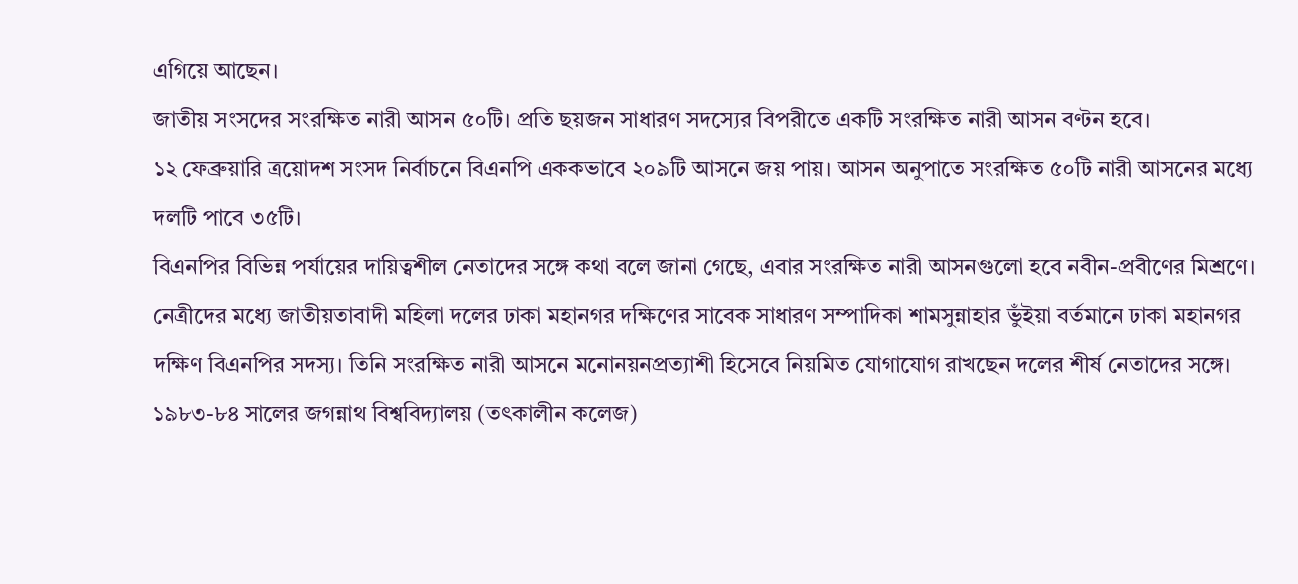এগিয়ে আছেন।
জাতীয় সংসদের সংরক্ষিত নারী আসন ৫০টি। প্রতি ছয়জন সাধারণ সদস্যের বিপরীতে একটি সংরক্ষিত নারী আসন বণ্টন হবে।
১২ ফেব্রুয়ারি ত্রয়োদশ সংসদ নির্বাচনে বিএনপি এককভাবে ২০৯টি আসনে জয় পায়। আসন অনুপাতে সংরক্ষিত ৫০টি নারী আসনের মধ্যে দলটি পাবে ৩৫টি।
বিএনপির বিভিন্ন পর্যায়ের দায়িত্বশীল নেতাদের সঙ্গে কথা বলে জানা গেছে, এবার সংরক্ষিত নারী আসনগুলো হবে নবীন-প্রবীণের মিশ্রণে।
নেত্রীদের মধ্যে জাতীয়তাবাদী মহিলা দলের ঢাকা মহানগর দক্ষিণের সাবেক সাধারণ সম্পাদিকা শামসুন্নাহার ভুঁইয়া বর্তমানে ঢাকা মহানগর দক্ষিণ বিএনপির সদস্য। তিনি সংরক্ষিত নারী আসনে মনোনয়নপ্রত্যাশী হিসেবে নিয়মিত যোগাযোগ রাখছেন দলের শীর্ষ নেতাদের সঙ্গে।
১৯৮৩-৮৪ সালের জগন্নাথ বিশ্ববিদ্যালয় (তৎকালীন কলেজ)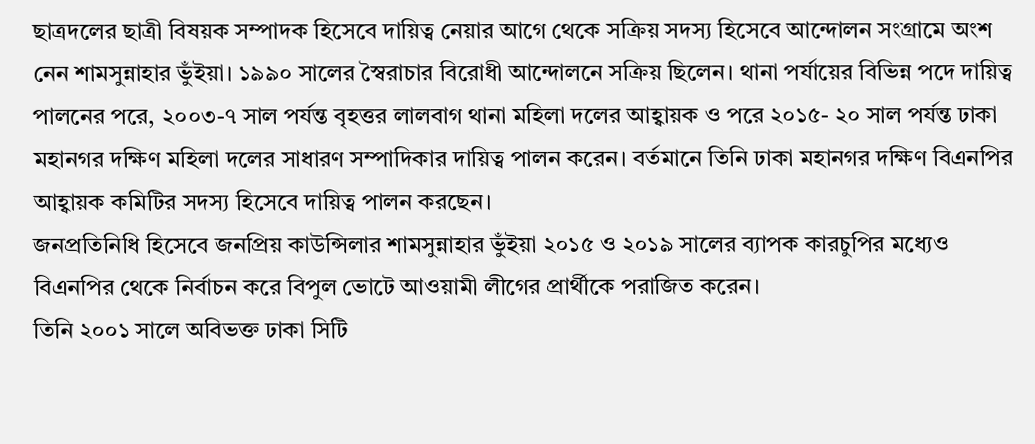ছাত্রদলের ছাত্রী বিষয়ক সম্পাদক হিসেবে দায়িত্ব নেয়ার আগে থেকে সক্রিয় সদস্য হিসেবে আন্দোলন সংগ্রামে অংশ নেন শামসুন্নাহার ভুঁইয়া। ১৯৯০ সালের স্বৈরাচার বিরোধী আন্দোলনে সক্রিয় ছিলেন। থানা পর্যায়ের বিভিন্ন পদে দায়িত্ব পালনের পরে, ২০০৩-৭ সাল পর্যন্ত বৃহত্তর লালবাগ থানা মহিলা দলের আহ্বায়ক ও পরে ২০১৫- ২০ সাল পর্যন্ত ঢাকা মহানগর দক্ষিণ মহিলা দলের সাধারণ সম্পাদিকার দায়িত্ব পালন করেন। বর্তমানে তিনি ঢাকা মহানগর দক্ষিণ বিএনপির আহ্বায়ক কমিটির সদস্য হিসেবে দায়িত্ব পালন করছেন।
জনপ্রতিনিধি হিসেবে জনপ্রিয় কাউন্সিলার শামসুন্নাহার ভুঁইয়া ২০১৫ ও ২০১৯ সালের ব্যাপক কারচুপির মধ্যেও বিএনপির থেকে নির্বাচন করে বিপুল ভোটে আওয়ামী লীগের প্রার্থীকে পরাজিত করেন।
তিনি ২০০১ সালে অবিভক্ত ঢাকা সিটি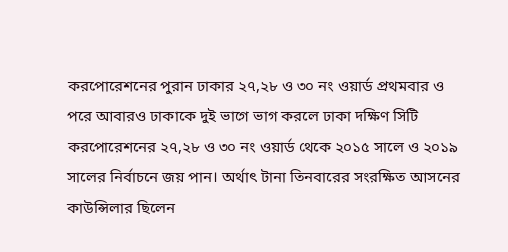করপোরেশনের পুরান ঢাকার ২৭,২৮ ও ৩০ নং ওয়ার্ড প্রথমবার ও পরে আবারও ঢাকাকে দুই ভাগে ভাগ করলে ঢাকা দক্ষিণ সিটি করপোরেশনের ২৭,২৮ ও ৩০ নং ওয়ার্ড থেকে ২০১৫ সালে ও ২০১৯ সালের নির্বাচনে জয় পান। অর্থাৎ টানা তিনবারের সংরক্ষিত আসনের কাউন্সিলার ছিলেন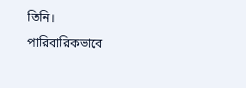তিনি।
পারিবারিকভাবে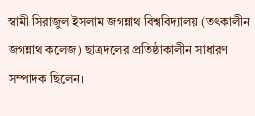স্বামী সিরাজুল ইসলাম জগন্নাথ বিশ্ববিদ্যালয় (তৎকালীন জগন্নাথ কলেজ) ছাত্রদলের প্রতিষ্ঠাকালীন সাধারণ সম্পাদক ছিলেন।